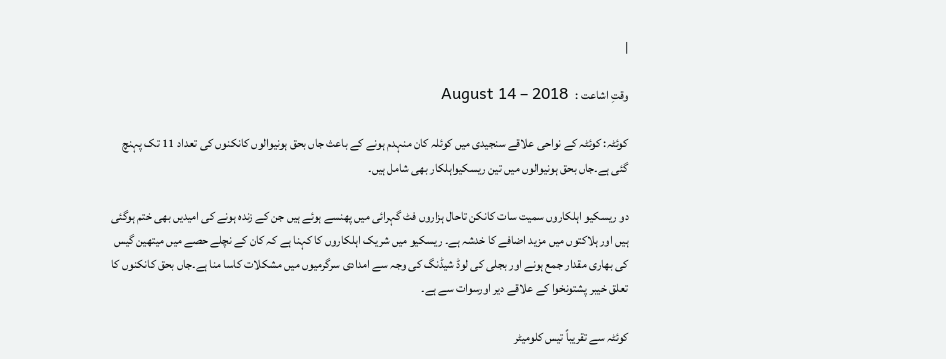|

وقتِ اشاعت :   August 14 – 2018

کوئٹہ: کوئٹہ کے نواحی علاقے سنجیدی میں کوئلہ کان منہدم ہونے کے باعث جاں بحق ہونیوالوں کانکنوں کی تعداد 11 تک پہنچ گئی ہے۔جاں بحق ہونیوالوں میں تین ریسکیواہلکار بھی شامل ہیں۔

دو ریسکیو اہلکاروں سمیت سات کانکن تاحال ہزاروں فٹ گہرائی میں پھنسے ہوئے ہیں جن کے زندہ ہونے کی امیدیں بھی ختم ہوگئی ہیں اور ہلاکتوں میں مزید اضافے کا خدشہ ہے۔ ریسکیو میں شریک اہلکاروں کا کہنا ہے کہ کان کے نچلے حصے میں میتھین گیس کی بھاری مقدار جمع ہونے اور بجلی کی لوڈ شیڈنگ کی وجہ سے امدادی سرگرمیوں میں مشکلات کاسا منا ہے۔جاں بحق کانکنوں کا تعلق خیبر پشتونخوا کے علاقے دیر اورسوات سے ہے۔

کوئٹہ سے تقریباً تیس کلومیٹر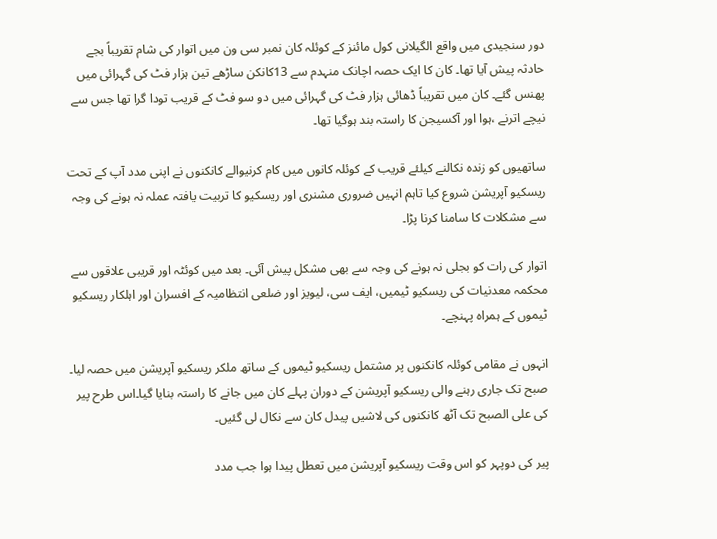دور سنجیدی میں واقع الگیلانی کول مائنز کے کوئلہ کان نمبر سی ون میں اتوار کی شام تقریباً بجے حادثہ پیش آیا تھا۔ کان کا ایک حصہ اچانک منہدم سے 13کانکن ساڑھے تین ہزار فٹ کی گہرائی میں پھنس گئے۔ کان میں تقریباً ڈھائی ہزار فٹ کی گہرائی میں دو سو فٹ کے قریب تودا گرا تھا جس سے نیچے اترنے ،ہوا اور آکسیجن کا راستہ بند ہوگیا تھا۔

ساتھیوں کو زندہ نکالنے کیلئے قریب کے کوئلہ کانوں میں کام کرنیوالے کانکنوں نے اپنی مدد آپ کے تحت ریسکیو آپریشن شروع کیا تاہم انہیں ضروری مشنری اور ریسکیو کا تربیت یافتہ عملہ نہ ہونے کی وجہ سے مشکلات کا سامنا کرنا پڑا۔

اتوار کی رات کو بجلی نہ ہونے کی وجہ سے بھی مشکل پیش آئی۔ بعد میں کوئٹہ اور قریبی علاقوں سے محکمہ معدنیات کی ریسکیو ٹیمیں، ایف سی، لیویز اور ضلعی انتظامیہ کے افسران اور اہلکار ریسکیو ٹیموں کے ہمراہ پہنچے۔

انہوں نے مقامی کوئلہ کانکنوں پر مشتمل ریسکیو ٹیموں کے ساتھ ملکر ریسکیو آپریشن میں حصہ لیا۔ صبح تک جاری رہنے والی ریسکیو آپریشن کے دوران پہلے کان میں جانے کا راستہ بنایا گیا۔اس طرح پیر کی علی الصبح تک آٹھ کانکنوں کی لاشیں پیدل کان سے نکال لی گئیں۔

پیر کی دوپہر کو اس وقت ریسکیو آپریشن میں تعطل پیدا ہوا جب مدد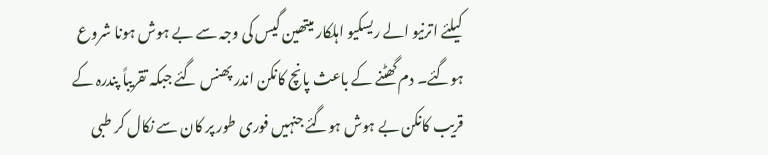کیلئے اترنیو الے ریسکیو اہلکار میتھین گیس کی وجہ سے بے ہوش ہونا شروع ہوگئے۔ دم گھٹنے کے باعث پانچ کانکن اندر پھنس گئے جبکہ تقریباً پندرہ کے قریب کانکن بے ہوش ہوگئے جنہیں فوری طور پر کان سے نکال کر طبی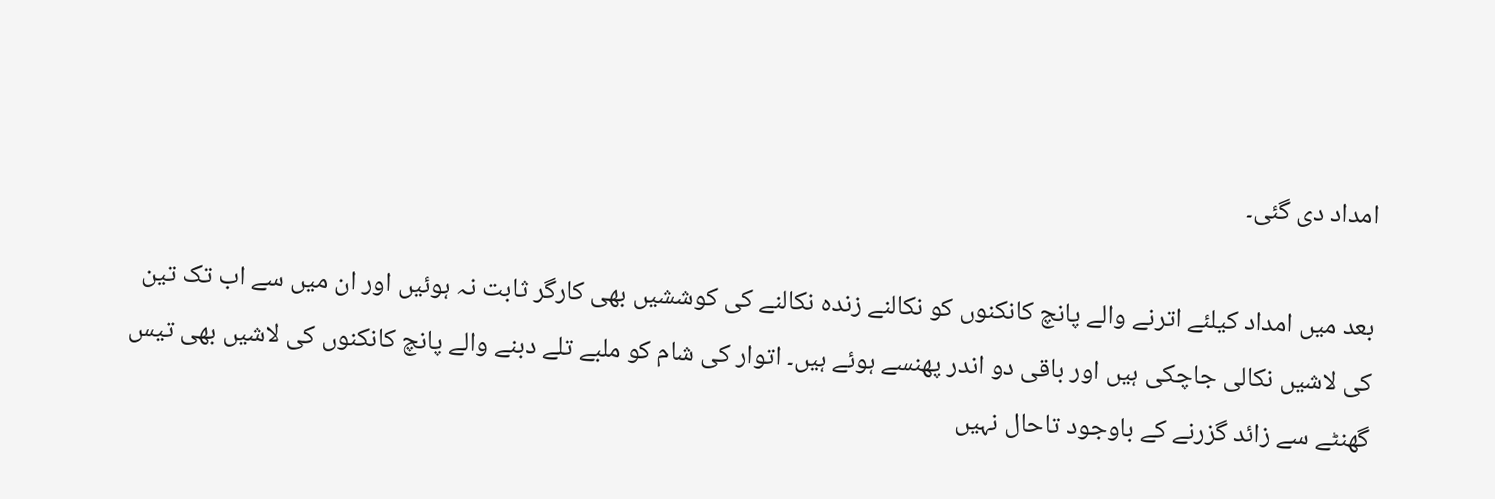امداد دی گئی۔

بعد میں امداد کیلئے اترنے والے پانچ کانکنوں کو نکالنے زندہ نکالنے کی کوششیں بھی کارگر ثابت نہ ہوئیں اور ان میں سے اب تک تین کی لاشیں نکالی جاچکی ہیں اور باقی دو اندر پھنسے ہوئے ہیں۔ اتوار کی شام کو ملبے تلے دبنے والے پانچ کانکنوں کی لاشیں بھی تیس گھنٹے سے زائد گزرنے کے باوجود تاحال نہیں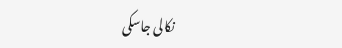نکالی جاسکی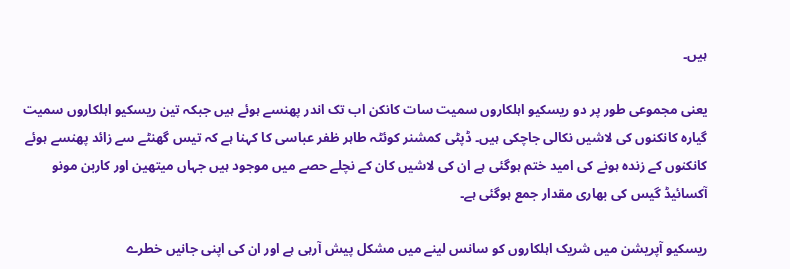ہیں۔

یعنی مجموعی طور پر دو ریسکیو اہلکاروں سمیت سات کانکن اب تک اندر پھنسے ہوئے ہیں جبکہ تین ریسکیو اہلکاروں سمیت گیارہ کانکنوں کی لاشیں نکالی جاچکی ہیں۔ ڈپٹی کمشنر کوئٹہ طاہر ظفر عباسی کا کہنا ہے کہ تیس گھنٹے سے زائد پھنسے ہوئے کانکنوں کے زندہ ہونے کی امید ختم ہوگئی ہے ان کی لاشیں کان کے نچلے حصے میں موجود ہیں جہاں میتھین اور کاربن مونو آکسائیڈ گیس کی بھاری مقدار جمع ہوگئی ہے۔

ریسکیو آپریشن میں شریک اہلکاروں کو سانس لینے میں مشکل پیش آرہی ہے اور ان کی اپنی جانیں خطرے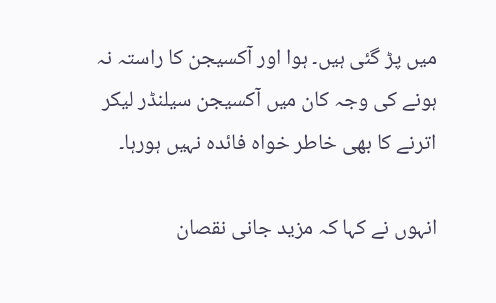میں پڑ گئی ہیں۔ ہوا اور آکسیجن کا راستہ نہ ہونے کی وجہ کان میں آکسیجن سیلنڈر لیکر اترنے کا بھی خاطر خواہ فائدہ نہیں ہورہا۔

انہوں نے کہا کہ مزید جانی نقصان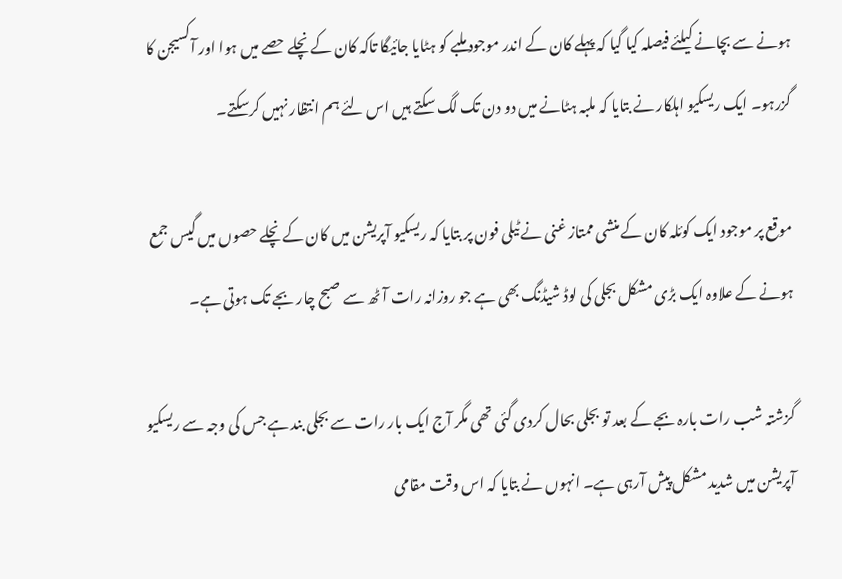ہونے سے بچانے کیلئے فیصلہ کیا گیا کہ پہلے کان کے اندر موجود ملبے کو ہٹایا جائیگا تاکہ کان کے نچلے حصے میں ہوا اور آکسیجن کا گزرہو۔ ایک ریسکیو اہلکار نے بتایا کہ ملبہ ہٹانے میں دو دن تک لگ سکتے ہیں اس لئے ہم انتظار نہیں کرسکتے۔

موقع پر موجود ایک کوئلہ کان کے منشی ممتاز غنی نے ٹیلی فون پر بتایا کہ ریسکیو آپریشن میں کان کے نچلے حصوں میں گیس جمع ہونے کے علاوہ ایک بڑی مشکل بجلی کی لوڈ شیڈنگ بھی ہے جو روزانہ رات آٹھ سے صبح چار بجے تک ہوتی ہے۔

گزشتہ شب رات بارہ بجے کے بعد تو بجلی بحال کردی گئی تھی مگر آج ایک بار رات سے بجلی بند ہے جس کی وجہ سے ریسکیو آپریشن میں شدید مشکل پیش آرہی ہے۔ انہوں نے بتایا کہ اس وقت مقامی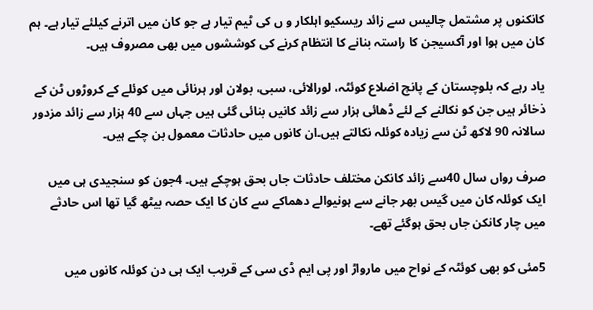کانکنوں پر مشتمل چالیس سے زائد ریسکیو اہلکار و ں کی ٹیم تیار ہے جو کان میں اترنے کیلئے تیار ہے۔ ہم کان میں ہوا اور آکسیجن کا راستہ بنانے کا انتظام کرنے کی کوششوں میں بھی مصروف ہیں۔

یاد رہے کہ بلوچستان کے پانچ اضلاع کوئٹہ، لورالائی، سبی، بولان اور ہرنائی میں کوئلے کے کروڑوں ٹن کے ذخائر ہیں جن کو نکالنے کے لئے ڈھائی ہزار سے زائد کانیں بنائی گئی ہیں جہاں سے 40 ہزار سے زائد مزدور سالانہ 90 لاکھ ٹن سے زیادہ کوئلہ نکالتے ہیں۔ان کانوں میں حادثات معمول بن چکے ہیں۔

صرف رواں سال 40سے زائد کانکن مختلف حادثات جاں بحق ہوچکے ہیں۔ 4جون کو سنجیدی ہی میں ایک کوئلہ کان میں گیس بھر جانے سے ہونیوالے دھماکے سے کان کا ایک حصہ بیٹھ گیا تھا اس حادثے میں چار کانکن جاں بحق ہوگئے تھے۔

5مئی کو بھی کوئٹہ کے نواح میں مارواڑ اور پی ایم ڈی سی کے قریب ایک ہی دن کوئلہ کانوں میں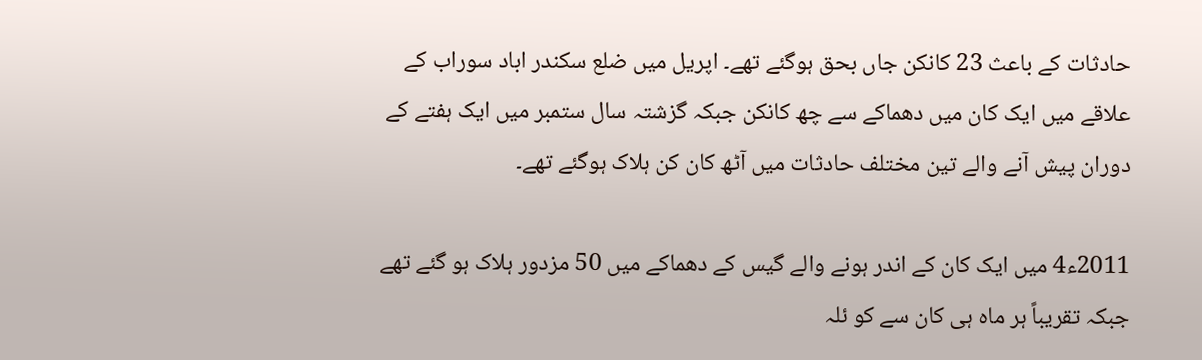حادثات کے باعث 23 کانکن جاں بحق ہوگئے تھے۔ اپریل میں ضلع سکندر اباد سوراب کے علاقے میں ایک کان میں دھماکے سے چھ کانکن جبکہ گزشتہ سال ستمبر میں ایک ہفتے کے دوران پیش آنے والے تین مختلف حادثات میں آٹھ کان کن ہلاک ہوگئے تھے۔

2011ء4 میں ایک کان کے اندر ہونے والے گیس کے دھماکے میں 50 مزدور ہلاک ہو گئے تھے جبکہ تقریباً ہر ماہ ہی کان سے کو ئلہ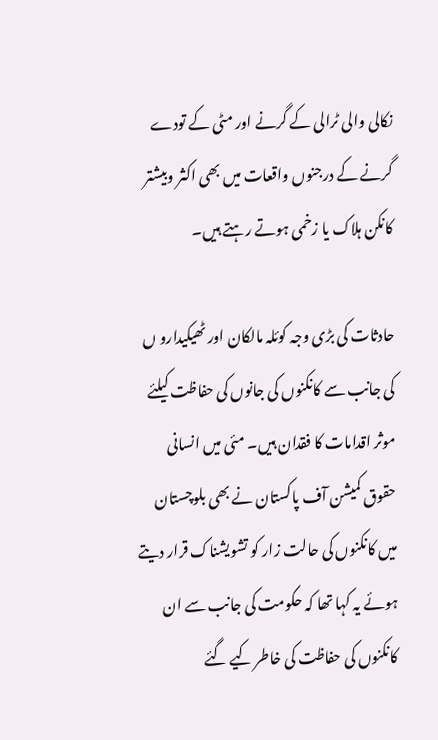نکالی والی ٹرالی کے گرنے اور مٹی کے تودے گرنے کے درجنوں واقعات میں بھی اکثر وبیشتر کانکن ہلاک یا زخمی ہوتے رہتے ہیں۔

حادثات کی بڑی وجہ کوئلہ مالکان اور ٹھیکیدارو ں کی جانب سے کانکنوں کی جانوں کی حفاظت کیلئے موثر اقدامات کا فقدان ہیں۔ مئی میں انسانی حقوق کمیشن آف پاکستان نے بھی بلوچستان میں کانکنوں کی حالت زار کو تشویشناک قرار دیتے ہوئے یہ کہا تھا کہ حکومت کی جانب سے ان کانکنوں کی حفاظت کی خاطر کیے گئے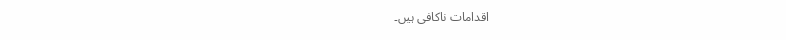اقدامات ناکافی ہیں۔